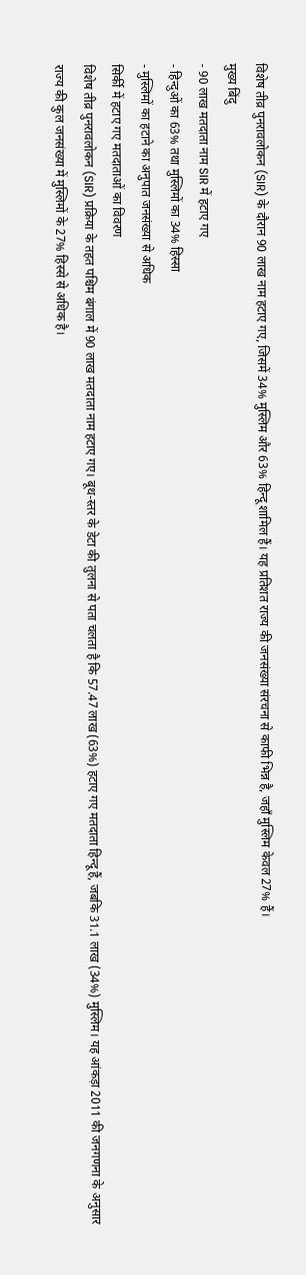विशेष तीव्र पुनरावलोकन (SIR) के दौरान 90 लाख नाम हटाए गए, जिसमें 34% मुस्लिम और 63% हिन्दू शामिल हैं। यह प्रतिशत राज्य की जनसंख्या संरचना से काफी भिन्न है, जहाँ मुस्लिम केवल 27% हैं।
मुख्य बिंदु
- 90 लाख मतदाता नाम SIR में हटाए गए
- हिन्दुओं का 63% तथा मुस्लिमों का 34% हिस्सा
- मुस्लिमों का हटाने का अनुपात जनसंख्या से अधिक
सिर्की में हटाए गए मतदाताओं का विवरण
विशेष तीव्र पुनरावलोकन (SIR) प्रक्रिया के तहत पश्चिम बंगाल में 90 लाख मतदाता नाम हटाए गए। बूथ‑स्तर के डेटा की तुलना से पता चलता है कि 57.47 लाख (63%) हटाए गए मतदाता हिन्दू हैं, जबकि 31.1 लाख (34%) मुस्लिम। यह आंकड़ा 2011 की जनगणना के अनुसार राज्य की कुल जनसंख्या में मुस्लिमों के 27% हिस्से से अधिक है।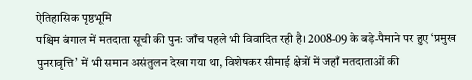ऐतिहासिक पृष्ठभूमि
पश्चिम बंगाल में मतदाता सूची की पुनः जाँच पहले भी विवादित रही है। 2008‑09 के बड़े‑पैमाने पर हुए ‘प्रमुख पुनरावृत्ति’ में भी समान असंतुलन देखा गया था, विशेषकर सीमाई क्षेत्रों में जहाँ मतदाताओं की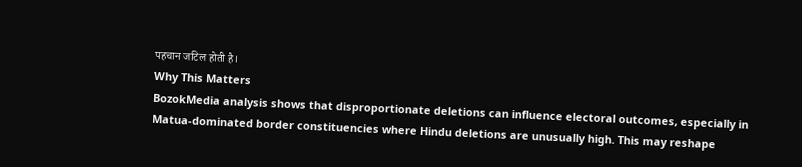पहचान जटिल होती है।
Why This Matters
BozokMedia analysis shows that disproportionate deletions can influence electoral outcomes, especially in Matua‑dominated border constituencies where Hindu deletions are unusually high. This may reshape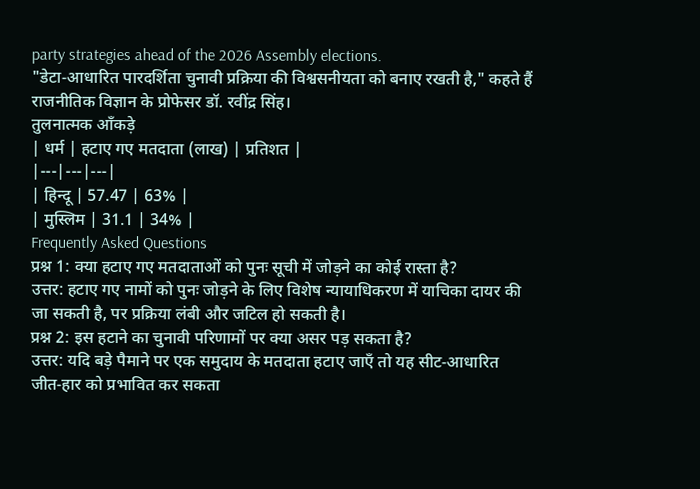party strategies ahead of the 2026 Assembly elections.
"डेटा‑आधारित पारदर्शिता चुनावी प्रक्रिया की विश्वसनीयता को बनाए रखती है," कहते हैं राजनीतिक विज्ञान के प्रोफेसर डॉ. रवींद्र सिंह।
तुलनात्मक आँकड़े
| धर्म | हटाए गए मतदाता (लाख) | प्रतिशत |
|---|---|---|
| हिन्दू | 57.47 | 63% |
| मुस्लिम | 31.1 | 34% |
Frequently Asked Questions
प्रश्न 1: क्या हटाए गए मतदाताओं को पुनः सूची में जोड़ने का कोई रास्ता है?
उत्तर: हटाए गए नामों को पुनः जोड़ने के लिए विशेष न्यायाधिकरण में याचिका दायर की जा सकती है, पर प्रक्रिया लंबी और जटिल हो सकती है।
प्रश्न 2: इस हटाने का चुनावी परिणामों पर क्या असर पड़ सकता है?
उत्तर: यदि बड़े पैमाने पर एक समुदाय के मतदाता हटाए जाएँ तो यह सीट‑आधारित जीत‑हार को प्रभावित कर सकता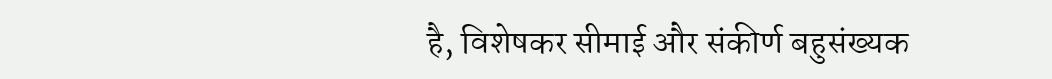है, विशेषकर सीमाई और संकीर्ण बहुसंख्यक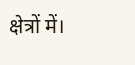क्षेत्रों में।